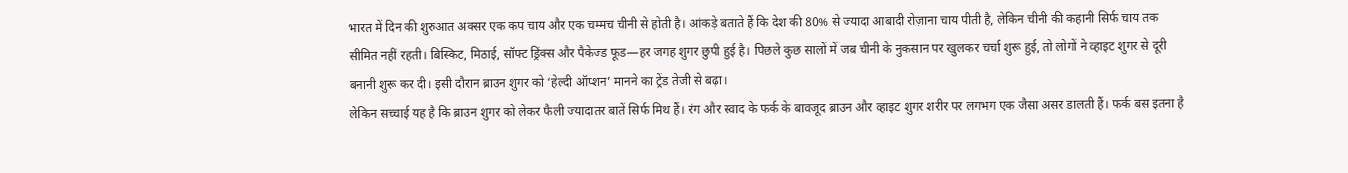भारत में दिन की शुरुआत अक्सर एक कप चाय और एक चम्मच चीनी से होती है। आंकड़े बताते हैं कि देश की 80% से ज्यादा आबादी रोज़ाना चाय पीती है, लेकिन चीनी की कहानी सिर्फ चाय तक सीमित नहीं रहती। बिस्किट, मिठाई, सॉफ्ट ड्रिंक्स और पैकेज्ड फूड—हर जगह शुगर छुपी हुई है। पिछले कुछ सालों में जब चीनी के नुकसान पर खुलकर चर्चा शुरू हुई, तो लोगों ने व्हाइट शुगर से दूरी बनानी शुरू कर दी। इसी दौरान ब्राउन शुगर को ‘हेल्दी ऑप्शन’ मानने का ट्रेंड तेजी से बढ़ा।
लेकिन सच्चाई यह है कि ब्राउन शुगर को लेकर फैली ज्यादातर बातें सिर्फ मिथ हैं। रंग और स्वाद के फर्क के बावजूद ब्राउन और व्हाइट शुगर शरीर पर लगभग एक जैसा असर डालती हैं। फर्क बस इतना है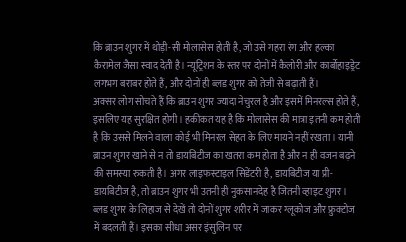कि ब्राउन शुगर में थोड़ी-सी मोलासेस होती है, जो उसे गहरा रंग और हल्का कैरामेल जैसा स्वाद देती है। न्यूट्रिशन के स्तर पर दोनों में कैलोरी और कार्बोहाइड्रेट लगभग बराबर होते हैं, और दोनों ही ब्लड शुगर को तेजी से बढ़ाती हैं।
अक्सर लोग सोचते हैं कि ब्राउन शुगर ज्यादा नेचुरल है और इसमें मिनरल्स होते हैं, इसलिए यह सुरक्षित होगी। हकीकत यह है कि मोलासेस की मात्रा इतनी कम होती है कि उससे मिलने वाला कोई भी मिनरल सेहत के लिए मायने नहीं रखता। यानी ब्राउन शुगर खाने से न तो डायबिटीज का खतरा कम होता है और न ही वजन बढ़ने की समस्या रुकती है। अगर लाइफस्टाइल सिडेंटरी है, डायबिटीज या प्री-डायबिटीज है, तो ब्राउन शुगर भी उतनी ही नुकसानदेह है जितनी व्हाइट शुगर।
ब्लड शुगर के लिहाज से देखें तो दोनों शुगर शरीर में जाकर ग्लूकोज और फ्रुक्टोज में बदलती हैं। इसका सीधा असर इंसुलिन पर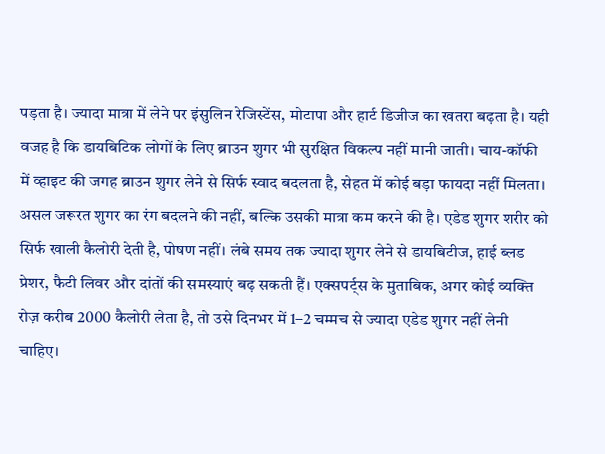पड़ता है। ज्यादा मात्रा में लेने पर इंसुलिन रेजिस्टेंस, मोटापा और हार्ट डिजीज का खतरा बढ़ता है। यही वजह है कि डायबिटिक लोगों के लिए ब्राउन शुगर भी सुरक्षित विकल्प नहीं मानी जाती। चाय-कॉफी में व्हाइट की जगह ब्राउन शुगर लेने से सिर्फ स्वाद बदलता है, सेहत में कोई बड़ा फायदा नहीं मिलता।
असल जरूरत शुगर का रंग बदलने की नहीं, बल्कि उसकी मात्रा कम करने की है। एडेड शुगर शरीर को सिर्फ खाली कैलोरी देती है, पोषण नहीं। लंबे समय तक ज्यादा शुगर लेने से डायबिटीज, हाई ब्लड प्रेशर, फैटी लिवर और दांतों की समस्याएं बढ़ सकती हैं। एक्सपर्ट्स के मुताबिक, अगर कोई व्यक्ति रोज़ करीब 2000 कैलोरी लेता है, तो उसे दिनभर में 1–2 चम्मच से ज्यादा एडेड शुगर नहीं लेनी चाहिए।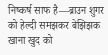निष्कर्ष साफ है—ब्राउन शुगर को हेल्दी समझकर बेझिझक खाना खुद को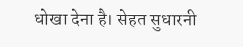धोखा देना है। सेहत सुधारनी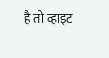है तो व्हाइट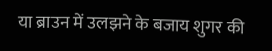या ब्राउन में उलझने के बजाय शुगर की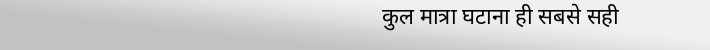कुल मात्रा घटाना ही सबसे सही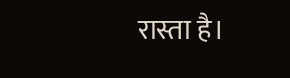रास्ता है।